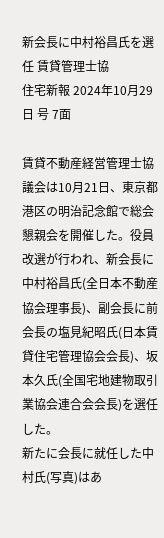新会長に中村裕昌氏を選任 賃貸管理士協
住宅新報 2024年10月29日 号 7面

賃貸不動産経営管理士協議会は10月21日、東京都港区の明治記念館で総会懇親会を開催した。役員改選が行われ、新会長に中村裕昌氏(全日本不動産協会理事長)、副会長に前会長の塩見紀昭氏(日本賃貸住宅管理協会会長)、坂本久氏(全国宅地建物取引業協会連合会会長)を選任した。
新たに会長に就任した中村氏(写真)はあ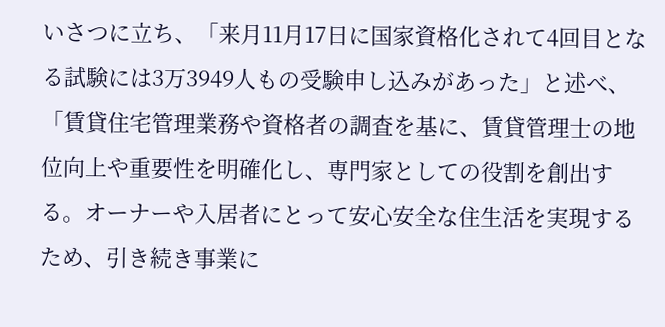いさつに立ち、「来月11月17日に国家資格化されて4回目となる試験には3万3949人もの受験申し込みがあった」と述べ、「賃貸住宅管理業務や資格者の調査を基に、賃貸管理士の地位向上や重要性を明確化し、専門家としての役割を創出する。オーナーや入居者にとって安心安全な住生活を実現するため、引き続き事業に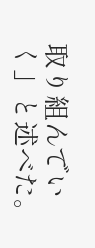取り組んでいく」と述べた。